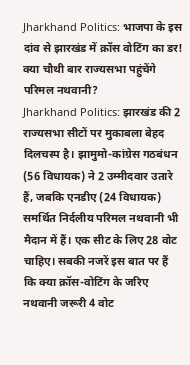Jharkhand Politics: भाजपा के इस दांव से झारखंड में क्रॉस वोटिंग का डर! क्या चौथी बार राज्यसभा पहुंचेंगे परिमल नथवानी?
Jharkhand Politics: झारखंड की 2 राज्यसभा सीटों पर मुकाबला बेहद दिलचस्प है। झामुमो-कांग्रेस गठबंधन (56 विधायक) ने 2 उम्मीदवार उतारे हैं, जबकि एनडीए (24 विधायक) समर्थित निर्दलीय परिमल नथवानी भी मैदान में हैं। एक सीट के लिए 28 वोट चाहिए। सबकी नजरें इस बात पर हैं कि क्या क्रॉस-वोटिंग के जरिए नथवानी जरूरी 4 वोट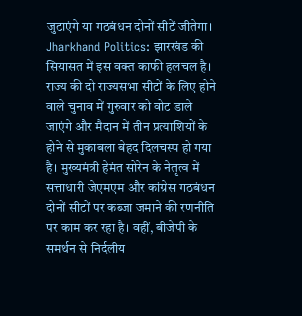जुटाएंगे या गठबंधन दोनों सीटें जीतेगा।
Jharkhand Politics: झारखंड की सियासत में इस वक्त काफी हलचल है। राज्य की दो राज्यसभा सीटों के लिए होने वाले चुनाव में गुरुवार को वोट डाले जाएंगे और मैदान में तीन प्रत्याशियों के होने से मुकाबला बेहद दिलचस्प हो गया है। मुख्यमंत्री हेमंत सोरेन के नेतृत्व में सत्ताधारी जेएमएम और कांग्रेस गठबंधन दोनों सीटों पर कब्जा जमाने की रणनीति पर काम कर रहा है। वहीं, बीजेपी के समर्थन से निर्दलीय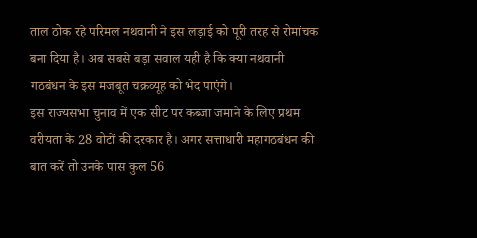ताल ठोक रहे परिमल नथवानी ने इस लड़ाई को पूरी तरह से रोमांचक बना दिया है। अब सबसे बड़ा सवाल यही है कि क्या नथवानी गठबंधन के इस मजबूत चक्रव्यूह को भेद पाएंगे।
इस राज्यसभा चुनाव में एक सीट पर कब्जा जमाने के लिए प्रथम वरीयता के 28 वोटों की दरकार है। अगर सत्ताधारी महागठबंधन की बात करें तो उनके पास कुल 56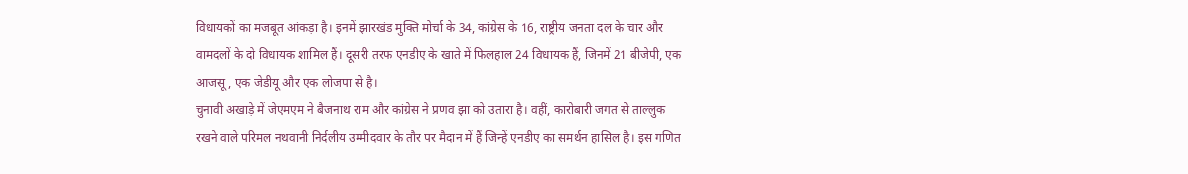विधायकों का मजबूत आंकड़ा है। इनमें झारखंड मुक्ति मोर्चा के 34, कांग्रेस के 16, राष्ट्रीय जनता दल के चार और वामदलों के दो विधायक शामिल हैं। दूसरी तरफ एनडीए के खाते में फिलहाल 24 विधायक हैं, जिनमें 21 बीजेपी, एक आजसू, एक जेडीयू और एक लोजपा से है।
चुनावी अखाड़े में जेएमएम ने बैजनाथ राम और कांग्रेस ने प्रणव झा को उतारा है। वहीं, कारोबारी जगत से ताल्लुक रखने वाले परिमल नथवानी निर्दलीय उम्मीदवार के तौर पर मैदान में हैं जिन्हें एनडीए का समर्थन हासिल है। इस गणित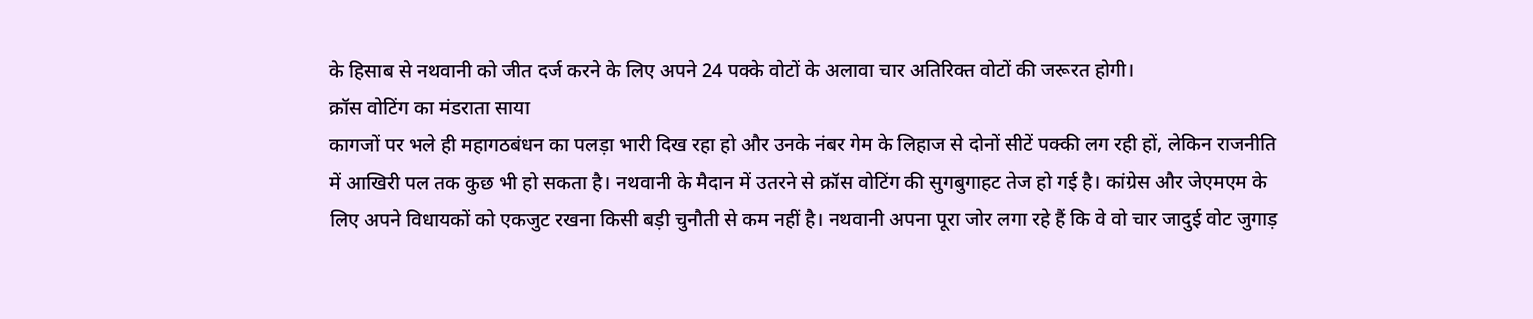के हिसाब से नथवानी को जीत दर्ज करने के लिए अपने 24 पक्के वोटों के अलावा चार अतिरिक्त वोटों की जरूरत होगी।
क्रॉस वोटिंग का मंडराता साया
कागजों पर भले ही महागठबंधन का पलड़ा भारी दिख रहा हो और उनके नंबर गेम के लिहाज से दोनों सीटें पक्की लग रही हों, लेकिन राजनीति में आखिरी पल तक कुछ भी हो सकता है। नथवानी के मैदान में उतरने से क्रॉस वोटिंग की सुगबुगाहट तेज हो गई है। कांग्रेस और जेएमएम के लिए अपने विधायकों को एकजुट रखना किसी बड़ी चुनौती से कम नहीं है। नथवानी अपना पूरा जोर लगा रहे हैं कि वे वो चार जादुई वोट जुगाड़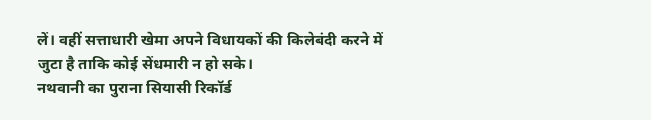लें। वहीं सत्ताधारी खेमा अपने विधायकों की किलेबंदी करने में जुटा है ताकि कोई सेंधमारी न हो सके।
नथवानी का पुराना सियासी रिकॉर्ड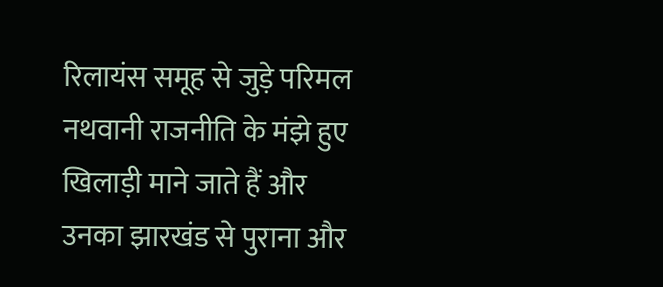रिलायंस समूह से जुड़े परिमल नथवानी राजनीति के मंझे हुए खिलाड़ी माने जाते हैं और उनका झारखंड से पुराना और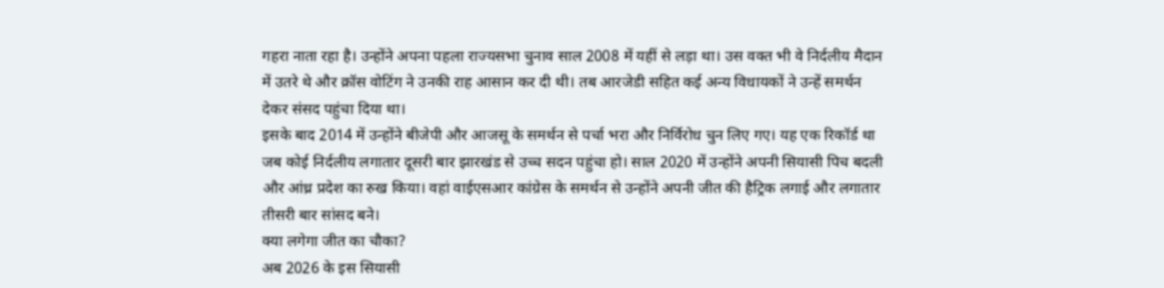गहरा नाता रहा है। उन्होंने अपना पहला राज्यसभा चुनाव साल 2008 में यहीं से लड़ा था। उस वक्त भी वे निर्दलीय मैदान में उतरे थे और क्रॉस वोटिंग ने उनकी राह आसान कर दी थी। तब आरजेडी सहित कई अन्य विधायकों ने उन्हें समर्थन देकर संसद पहुंचा दिया था।
इसके बाद 2014 में उन्होंने बीजेपी और आजसू के समर्थन से पर्चा भरा और निर्विरोध चुन लिए गए। यह एक रिकॉर्ड था जब कोई निर्दलीय लगातार दूसरी बार झारखंड से उच्च सदन पहुंचा हो। साल 2020 में उन्होंने अपनी सियासी पिच बदली और आंध्र प्रदेश का रुख किया। वहां वाईएसआर कांग्रेस के समर्थन से उन्होंने अपनी जीत की हैट्रिक लगाई और लगातार तीसरी बार सांसद बने।
क्या लगेगा जीत का चौका?
अब 2026 के इस सियासी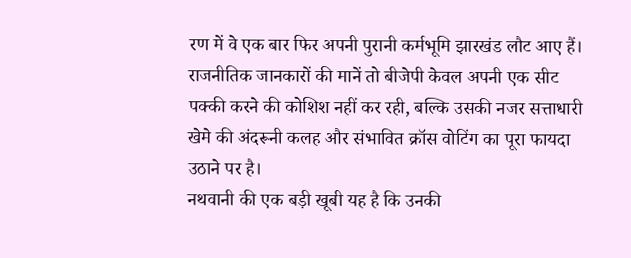रण में वे एक बार फिर अपनी पुरानी कर्मभूमि झारखंड लौट आए हैं। राजनीतिक जानकारों की मानें तो बीजेपी केवल अपनी एक सीट पक्की करने की कोशिश नहीं कर रही, बल्कि उसकी नजर सत्ताधारी खेमे की अंदरूनी कलह और संभावित क्रॉस वोटिंग का पूरा फायदा उठाने पर है।
नथवानी की एक बड़ी खूबी यह है कि उनकी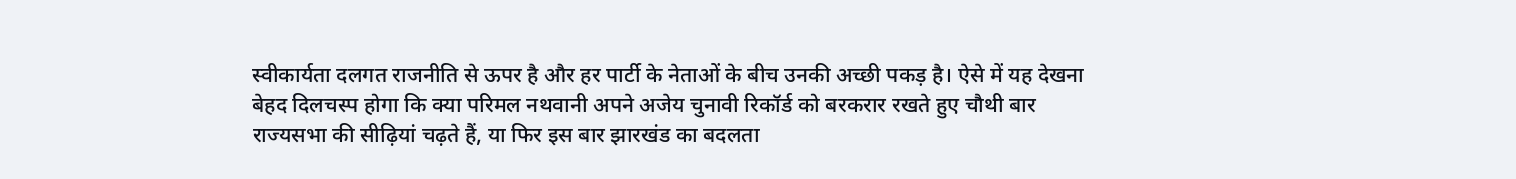स्वीकार्यता दलगत राजनीति से ऊपर है और हर पार्टी के नेताओं के बीच उनकी अच्छी पकड़ है। ऐसे में यह देखना बेहद दिलचस्प होगा कि क्या परिमल नथवानी अपने अजेय चुनावी रिकॉर्ड को बरकरार रखते हुए चौथी बार राज्यसभा की सीढ़ियां चढ़ते हैं, या फिर इस बार झारखंड का बदलता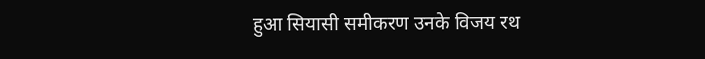हुआ सियासी समीकरण उनके विजय रथ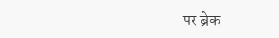पर ब्रेक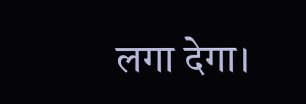लगा देगा।